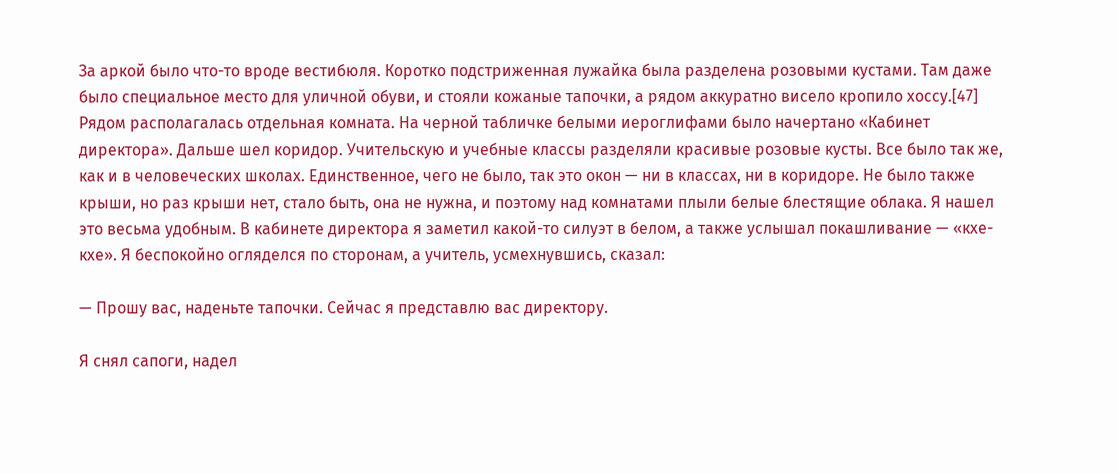За аркой было что-то вроде вестибюля. Коротко подстриженная лужайка была разделена розовыми кустами. Там даже было специальное место для уличной обуви, и стояли кожаные тапочки, а рядом аккуратно висело кропило хоссу.[47] Рядом располагалась отдельная комната. На черной табличке белыми иероглифами было начертано «Кабинет директора». Дальше шел коридор. Учительскую и учебные классы разделяли красивые розовые кусты. Все было так же, как и в человеческих школах. Единственное, чего не было, так это окон — ни в классах, ни в коридоре. Не было также крыши, но раз крыши нет, стало быть, она не нужна, и поэтому над комнатами плыли белые блестящие облака. Я нашел это весьма удобным. В кабинете директора я заметил какой-то силуэт в белом, а также услышал покашливание — «кхе-кхе». Я беспокойно огляделся по сторонам, а учитель, усмехнувшись, сказал:

— Прошу вас, наденьте тапочки. Сейчас я представлю вас директору.

Я снял сапоги, надел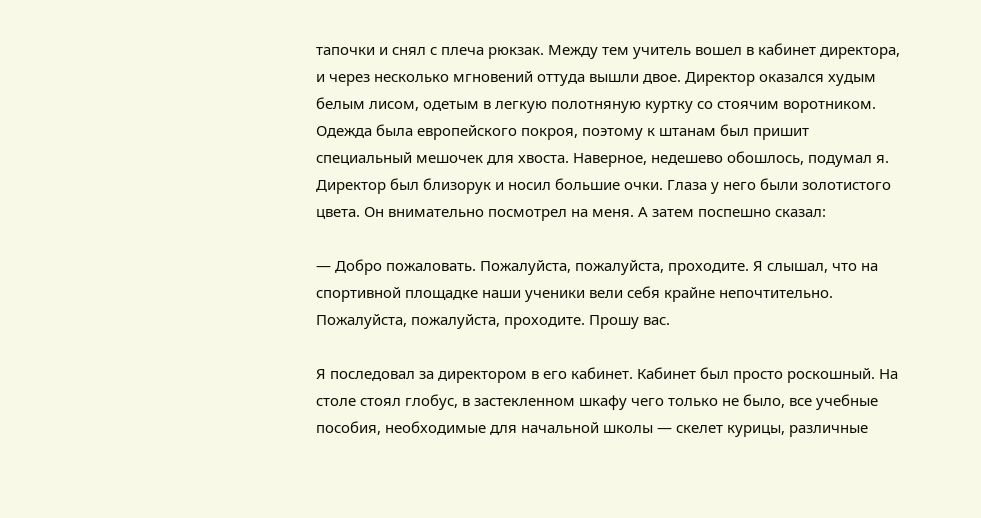тапочки и снял с плеча рюкзак. Между тем учитель вошел в кабинет директора, и через несколько мгновений оттуда вышли двое. Директор оказался худым белым лисом, одетым в легкую полотняную куртку со стоячим воротником. Одежда была европейского покроя, поэтому к штанам был пришит специальный мешочек для хвоста. Наверное, недешево обошлось, подумал я. Директор был близорук и носил большие очки. Глаза у него были золотистого цвета. Он внимательно посмотрел на меня. А затем поспешно сказал:

— Добро пожаловать. Пожалуйста, пожалуйста, проходите. Я слышал, что на спортивной площадке наши ученики вели себя крайне непочтительно. Пожалуйста, пожалуйста, проходите. Прошу вас.

Я последовал за директором в его кабинет. Кабинет был просто роскошный. На столе стоял глобус, в застекленном шкафу чего только не было, все учебные пособия, необходимые для начальной школы — скелет курицы, различные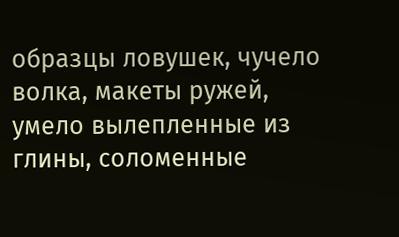образцы ловушек, чучело волка, макеты ружей, умело вылепленные из глины, соломенные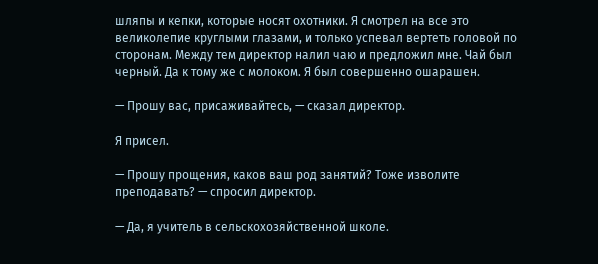шляпы и кепки, которые носят охотники. Я смотрел на все это великолепие круглыми глазами, и только успевал вертеть головой по сторонам. Между тем директор налил чаю и предложил мне. Чай был черный. Да к тому же с молоком. Я был совершенно ошарашен.

— Прошу вас, присаживайтесь, — сказал директор.

Я присел.

— Прошу прощения, каков ваш род занятий? Тоже изволите преподавать? — спросил директор.

— Да, я учитель в сельскохозяйственной школе.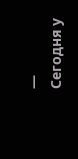— Сегодня у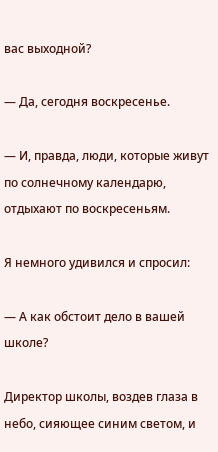вас выходной?

— Да, сегодня воскресенье.

— И, правда, люди, которые живут по солнечному календарю, отдыхают по воскресеньям.

Я немного удивился и спросил:

— А как обстоит дело в вашей школе?

Директор школы, воздев глаза в небо, сияющее синим светом, и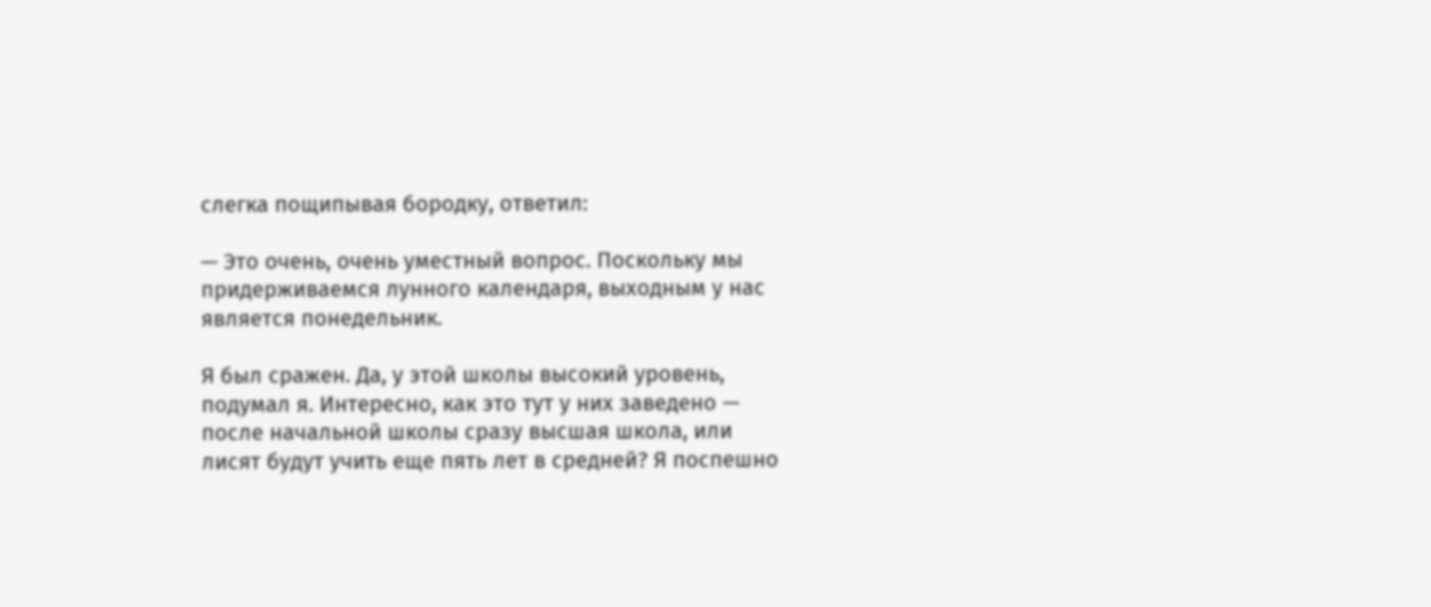слегка пощипывая бородку, ответил:

— Это очень, очень уместный вопрос. Поскольку мы придерживаемся лунного календаря, выходным у нас является понедельник.

Я был сражен. Да, у этой школы высокий уровень, подумал я. Интересно, как это тут у них заведено — после начальной школы сразу высшая школа, или лисят будут учить еще пять лет в средней? Я поспешно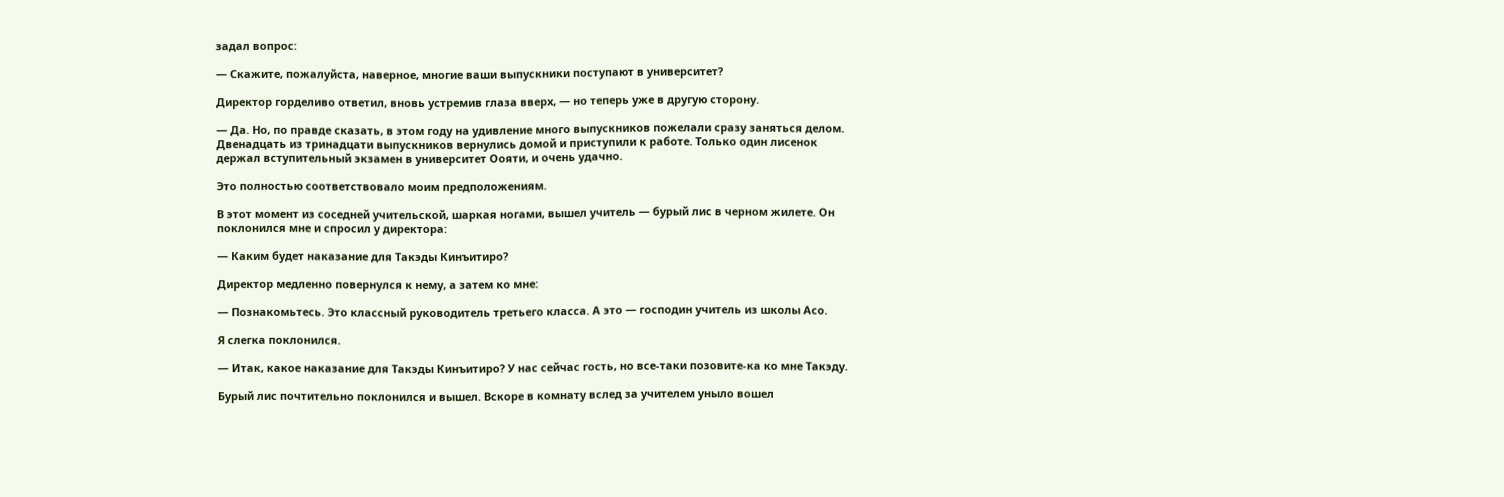задал вопрос:

— Скажите, пожалуйста, наверное, многие ваши выпускники поступают в университет?

Директор горделиво ответил, вновь устремив глаза вверх, — но теперь уже в другую сторону.

— Да. Но, по правде сказать, в этом году на удивление много выпускников пожелали сразу заняться делом. Двенадцать из тринадцати выпускников вернулись домой и приступили к работе. Только один лисенок держал вступительный экзамен в университет Оояти, и очень удачно.

Это полностью соответствовало моим предположениям.

В этот момент из соседней учительской, шаркая ногами, вышел учитель — бурый лис в черном жилете. Он поклонился мне и спросил у директора:

— Каким будет наказание для Такэды Кинъитиро?

Директор медленно повернулся к нему, а затем ко мне:

— Познакомьтесь. Это классный руководитель третьего класса. А это — господин учитель из школы Асо.

Я слегка поклонился.

— Итак, какое наказание для Такэды Кинъитиро? У нас сейчас гость, но все-таки позовите-ка ко мне Такэду.

Бурый лис почтительно поклонился и вышел. Вскоре в комнату вслед за учителем уныло вошел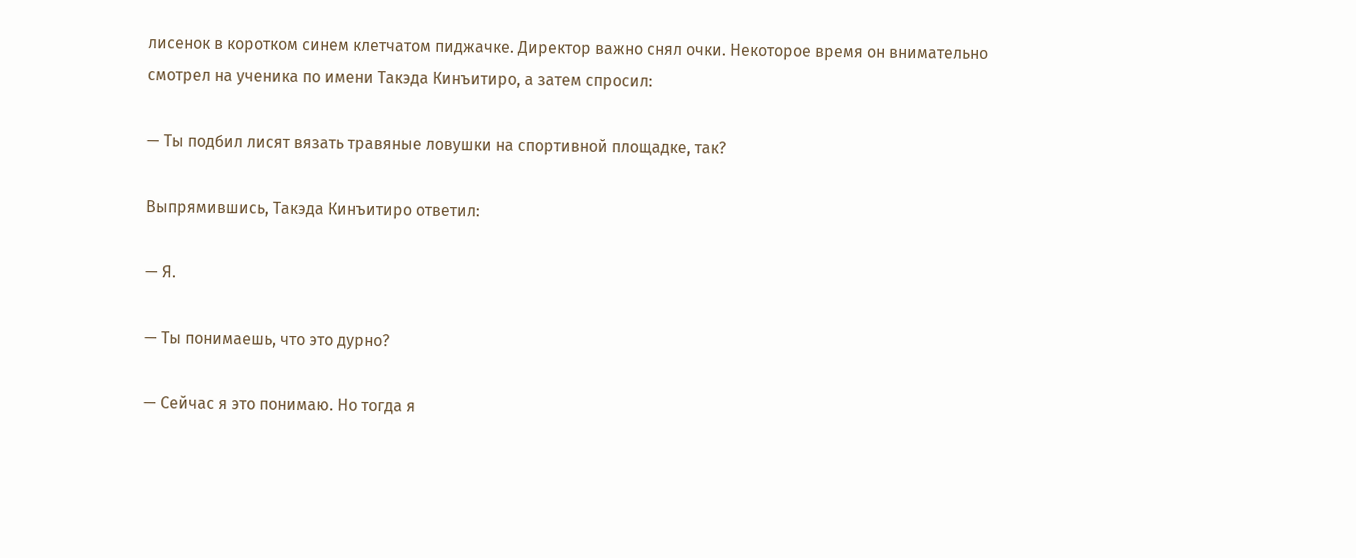лисенок в коротком синем клетчатом пиджачке. Директор важно снял очки. Некоторое время он внимательно смотрел на ученика по имени Такэда Кинъитиро, а затем спросил:

— Ты подбил лисят вязать травяные ловушки на спортивной площадке, так?

Выпрямившись, Такэда Кинъитиро ответил:

— Я.

— Ты понимаешь, что это дурно?

— Сейчас я это понимаю. Но тогда я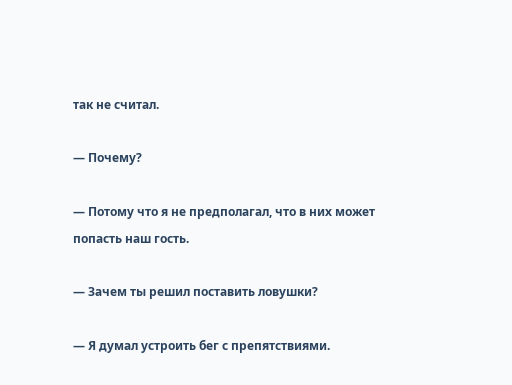так не считал.

— Почему?

— Потому что я не предполагал, что в них может попасть наш гость.

— Зачем ты решил поставить ловушки?

— Я думал устроить бег с препятствиями.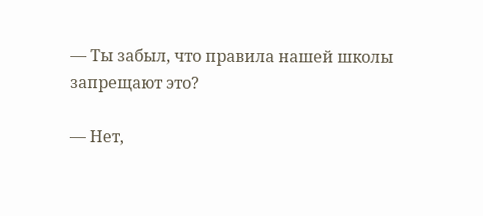— Ты забыл, что правила нашей школы запрещают это?

— Нет,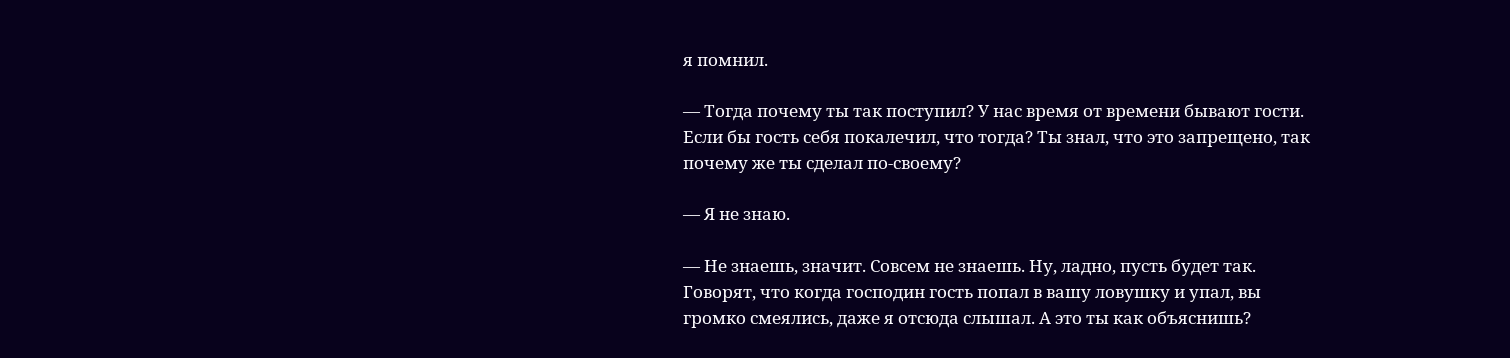я помнил.

— Тогда почему ты так поступил? У нас время от времени бывают гости. Если бы гость себя покалечил, что тогда? Ты знал, что это запрещено, так почему же ты сделал по-своему?

— Я не знаю.

— Не знаешь, значит. Совсем не знаешь. Ну, ладно, пусть будет так. Говорят, что когда господин гость попал в вашу ловушку и упал, вы громко смеялись, даже я отсюда слышал. А это ты как объяснишь?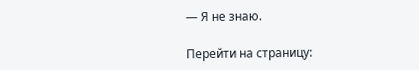— Я не знаю.

Перейти на страницу: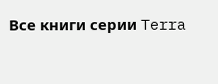Все книги серии Terra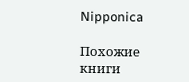Nipponica

Похожие книги